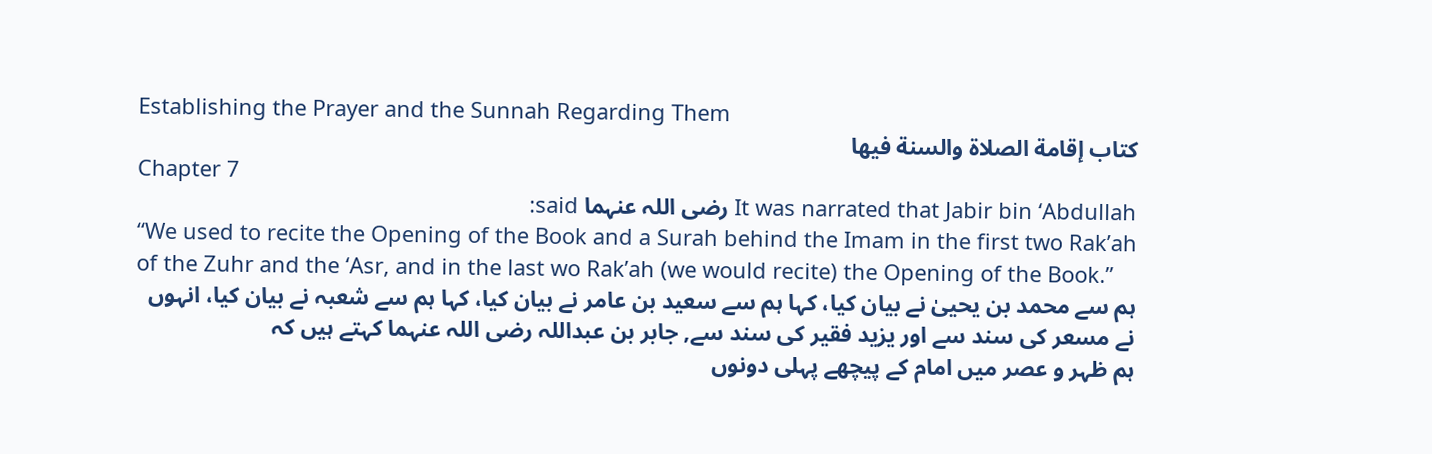Establishing the Prayer and the Sunnah Regarding Them
كتاب إقامة الصلاة والسنة فيها
Chapter 7
It was narrated that Jabir bin ‘Abdullah رضی اللہ عنہما said:
“We used to recite the Opening of the Book and a Surah behind the Imam in the first two Rak’ah of the Zuhr and the ‘Asr, and in the last wo Rak’ah (we would recite) the Opening of the Book.”
ہم سے محمد بن یحییٰ نے بیان کیا، کہا ہم سے سعید بن عامر نے بیان کیا، کہا ہم سے شعبہ نے بیان کیا، انہوں نے مسعر کی سند سے اور یزید فقیر کی سند سے, جابر بن عبداللہ رضی اللہ عنہما کہتے ہیں کہ
ہم ظہر و عصر میں امام کے پیچھے پہلی دونوں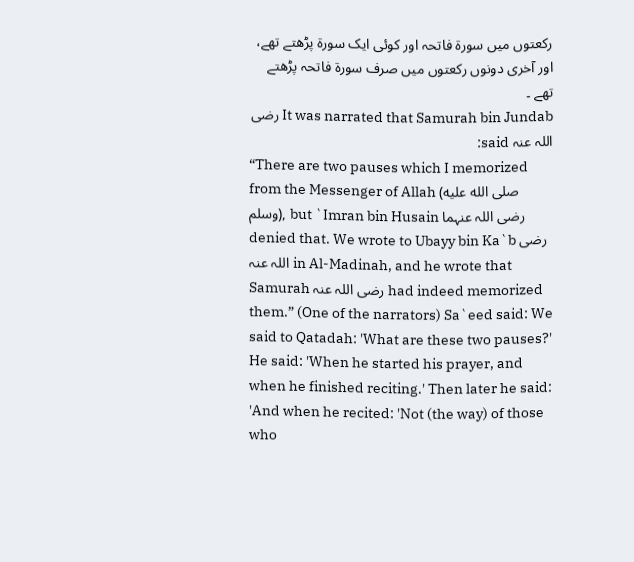رکعتوں میں سورۃ فاتحہ اور کوئی ایک سورۃ پڑھتے تھے، اور آخری دونوں رکعتوں میں صرف سورۃ فاتحہ پڑھتے تھے ۔
It was narrated that Samurah bin Jundab رضی اللہ عنہ said:
“There are two pauses which I memorized from the Messenger of Allah (صلى الله عليه وسلم), but `Imran bin Husain رضی اللہ عنہما denied that. We wrote to Ubayy bin Ka`b رضی اللہ عنہ in Al-Madinah, and he wrote that Samurah رضی اللہ عنہ had indeed memorized them.” (One of the narrators) Sa`eed said: We said to Qatadah: 'What are these two pauses?' He said: 'When he started his prayer, and when he finished reciting.' Then later he said: 'And when he recited: 'Not (the way) of those who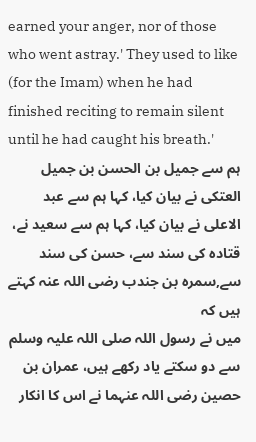earned your anger, nor of those who went astray.' They used to like (for the Imam) when he had finished reciting to remain silent until he had caught his breath.'
ہم سے جمیل بن الحسن بن جمیل العتکی نے بیان کیا، کہا ہم سے عبد الاعلی نے بیان کیا، کہا ہم سے سعید نے، قتادہ کی سند سے، حسن کی سند سے,سمرہ بن جندب رضی اللہ عنہ کہتے ہیں کہ
میں نے رسول اللہ صلی اللہ علیہ وسلم سے دو سکتے یاد رکھے ہیں، عمران بن حصین رضی اللہ عنہما نے اس کا انکار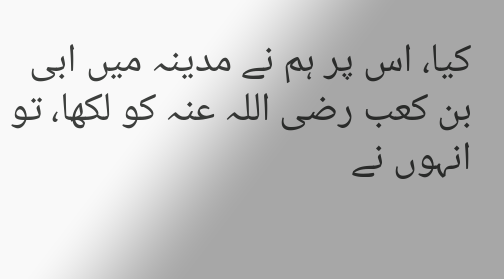کیا، اس پر ہم نے مدینہ میں ابی بن کعب رضی اللہ عنہ کو لکھا، تو انہوں نے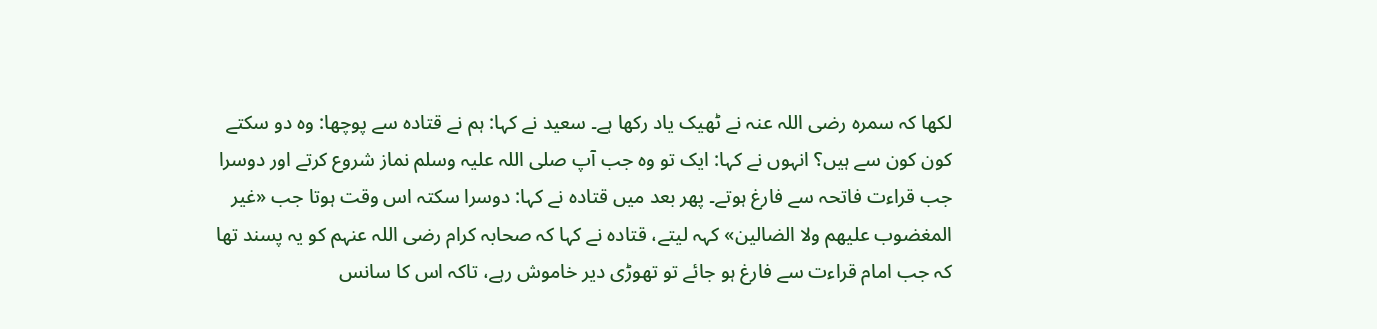لکھا کہ سمرہ رضی اللہ عنہ نے ٹھیک یاد رکھا ہے۔ سعید نے کہا: ہم نے قتادہ سے پوچھا: وہ دو سکتے کون کون سے ہیں؟ انہوں نے کہا: ایک تو وہ جب آپ صلی اللہ علیہ وسلم نماز شروع کرتے اور دوسرا جب قراءت فاتحہ سے فارغ ہوتے۔ پھر بعد میں قتادہ نے کہا: دوسرا سکتہ اس وقت ہوتا جب «غير المغضوب عليهم ولا الضالين» کہہ لیتے، قتادہ نے کہا کہ صحابہ کرام رضی اللہ عنہم کو یہ پسند تھا کہ جب امام قراءت سے فارغ ہو جائے تو تھوڑی دیر خاموش رہے، تاکہ اس کا سانس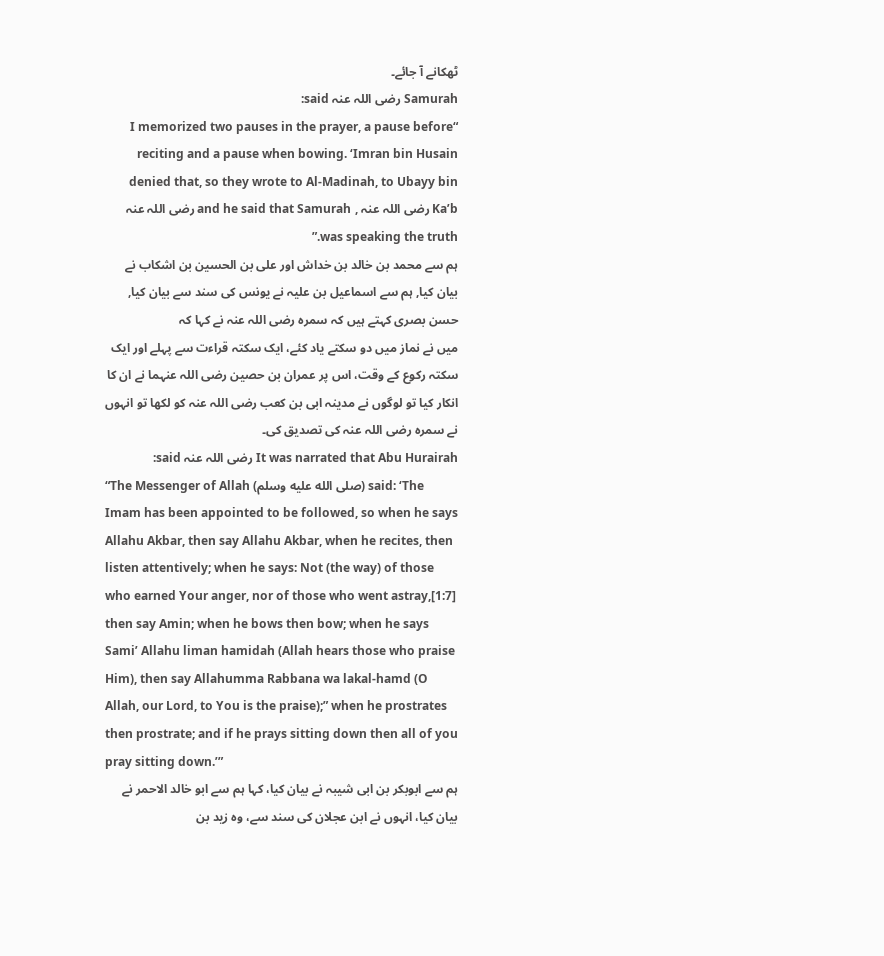ٹھکانے آ جائے۔
Samurah رضی اللہ عنہ said:
“I memorized two pauses in the prayer, a pause before reciting and a pause when bowing. ‘Imran bin Husain denied that, so they wrote to Al-Madinah, to Ubayy bin Ka’b رضی اللہ عنہ , and he said that Samurah رضی اللہ عنہ was speaking the truth.”
ہم سے محمد بن خالد بن خداش اور علی بن الحسین بن اشکاب نے بیان کیا, ہم سے اسماعیل بن علیہ نے یونس کی سند سے بیان کیا, حسن بصری کہتے ہیں کہ سمرہ رضی اللہ عنہ نے کہا کہ
میں نے نماز میں دو سکتے یاد کئے، ایک سکتہ قراءت سے پہلے اور ایک سکتہ رکوع کے وقت، اس پر عمران بن حصین رضی اللہ عنہما نے ان کا انکار کیا تو لوگوں نے مدینہ ابی بن کعب رضی اللہ عنہ کو لکھا تو انہوں نے سمرہ رضی اللہ عنہ کی تصدیق کی۔
It was narrated that Abu Hurairah رضی اللہ عنہ said:
“The Messenger of Allah (صلى الله عليه وسلم) said: ‘The Imam has been appointed to be followed, so when he says Allahu Akbar, then say Allahu Akbar, when he recites, then listen attentively; when he says: Not (the way) of those who earned Your anger, nor of those who went astray,[1:7] then say Amin; when he bows then bow; when he says Sami’ Allahu liman hamidah (Allah hears those who praise Him), then say Allahumma Rabbana wa lakal-hamd (O Allah, our Lord, to You is the praise);” when he prostrates then prostrate; and if he prays sitting down then all of you pray sitting down.’”
ہم سے ابوبکر بن ابی شیبہ نے بیان کیا، کہا ہم سے ابو خالد الاحمر نے بیان کیا، انہوں نے ابن عجلان کی سند سے، وہ زید بن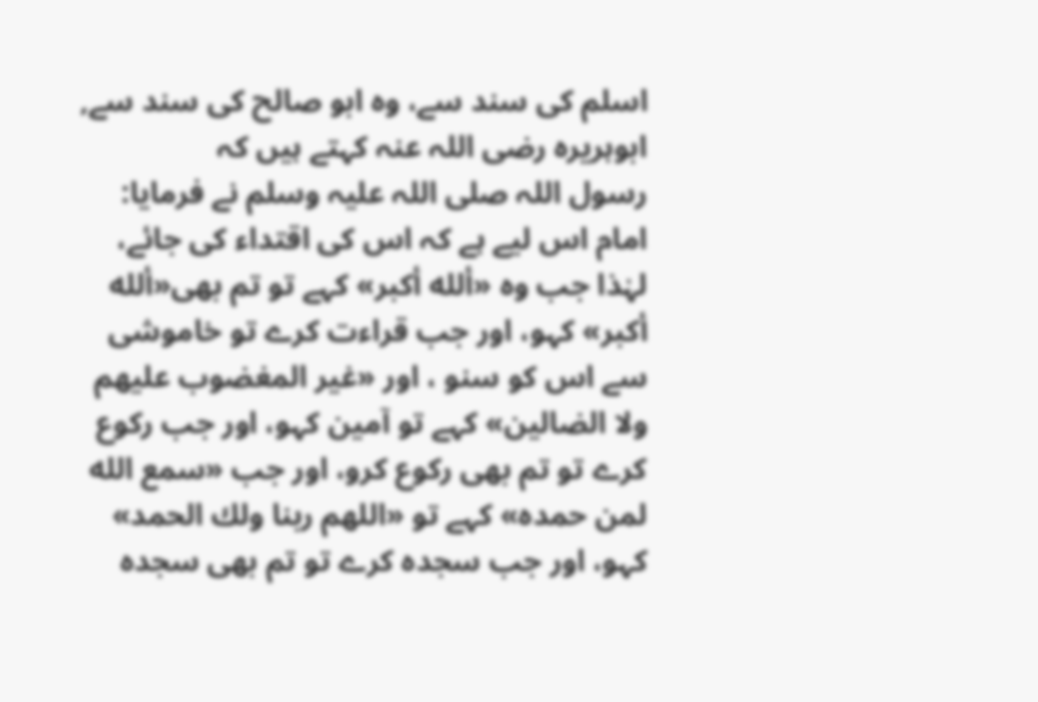اسلم کی سند سے، وہ ابو صالح کی سند سے, ابوہریرہ رضی اللہ عنہ کہتے ہیں کہ
رسول اللہ صلی اللہ علیہ وسلم نے فرمایا: امام اس لیے ہے کہ اس کی اقتداء کی جائے، لہٰذا جب وہ «ألله أكبر» کہے تو تم بھی«ألله أكبر» کہو، اور جب قراءت کرے تو خاموشی سے اس کو سنو ، اور «غير المغضوب عليهم ولا الضالين» کہے تو آمین کہو، اور جب رکوع کرے تو تم بھی رکوع کرو، اور جب «سمع الله لمن حمده» کہے تو «اللهم ربنا ولك الحمد» کہو، اور جب سجدہ کرے تو تم بھی سجدہ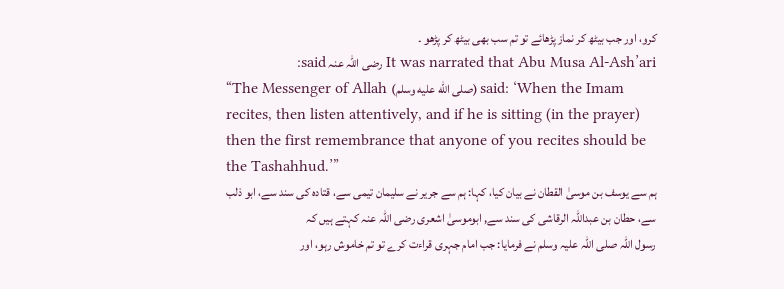کرو، اور جب بیٹھ کر نماز پڑھائے تو تم سب بھی بیٹھ کر پڑھو ۔
It was narrated that Abu Musa Al-Ash’ari رضی اللہ عنہ said:
“The Messenger of Allah (صلى الله عليه وسلم) said: ‘When the Imam recites, then listen attentively, and if he is sitting (in the prayer) then the first remembrance that anyone of you recites should be the Tashahhud.’”
ہم سے یوسف بن موسیٰ القطان نے بیان کیا، کہا: ہم سے جریر نے سلیمان تیمی سے، قتادہ کی سند سے، ابو ذلب سے، حطان بن عبداللہ الرقاشی کی سند سے, ابوموسیٰ اشعری رضی اللہ عنہ کہتے ہیں کہ
رسول اللہ صلی اللہ علیہ وسلم نے فرمایا: جب امام جہری قراءت کرے تو تم خاموش رہو، اور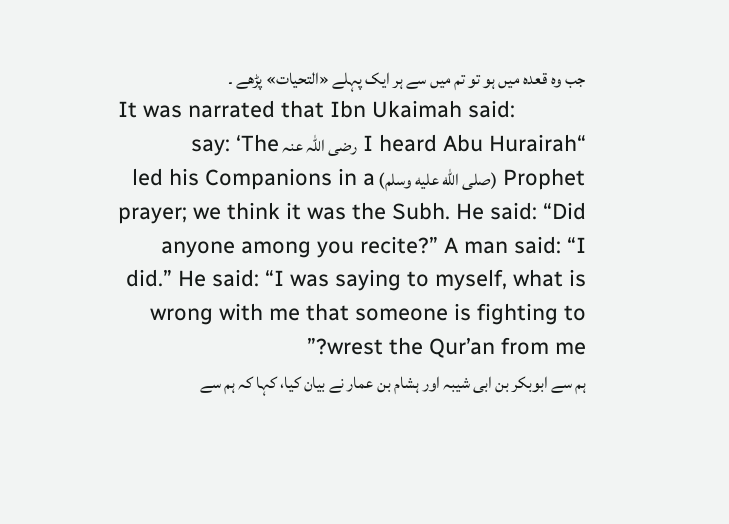جب وہ قعدہ میں ہو تو تم میں سے ہر ایک پہلے «التحيات» پڑھے ۔
It was narrated that Ibn Ukaimah said:
“I heard Abu Hurairah رضی اللہ عنہ say: ‘The Prophet (صلى الله عليه وسلم) led his Companions in a prayer; we think it was the Subh. He said: “Did anyone among you recite?” A man said: “I did.” He said: “I was saying to myself, what is wrong with me that someone is fighting to wrest the Qur’an from me?”
ہم سے ابوبکر بن ابی شیبہ اور ہشام بن عمار نے بیان کیا، کہا کہ ہم سے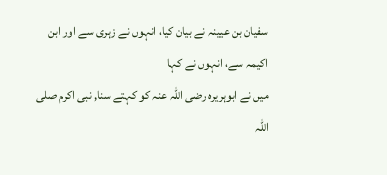سفیان بن عیینہ نے بیان کیا، انہوں نے زہری سے اور ابن اکیمہ سے، انہوں نے کہا
میں نے ابوہریرہ رضی اللہ عنہ کو کہتے سنا, نبی اکرم صلی اللہ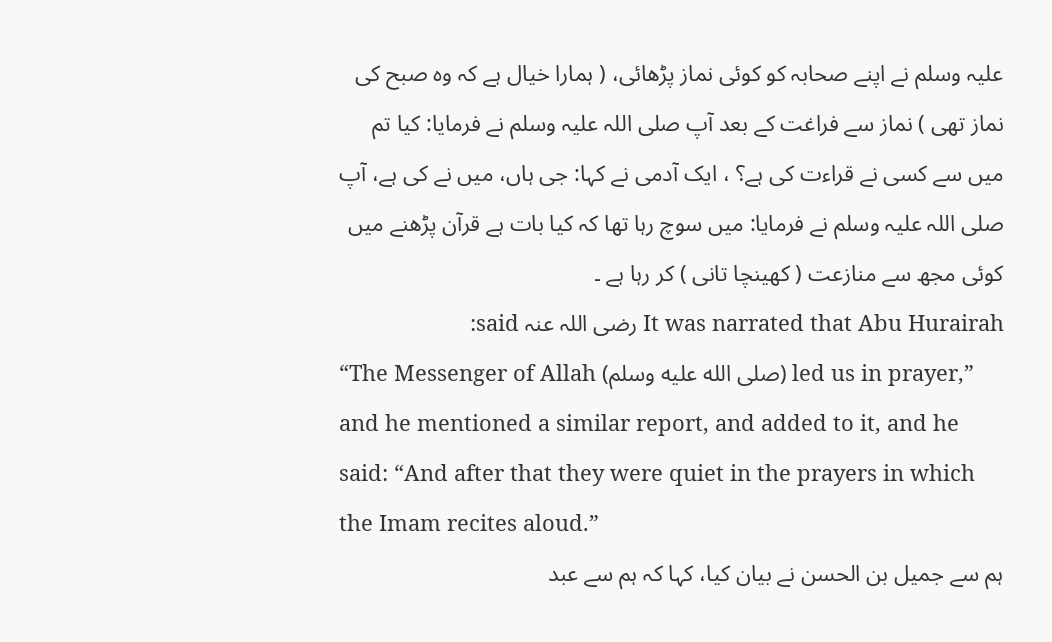علیہ وسلم نے اپنے صحابہ کو کوئی نماز پڑھائی، ( ہمارا خیال ہے کہ وہ صبح کی نماز تھی ) نماز سے فراغت کے بعد آپ صلی اللہ علیہ وسلم نے فرمایا: کیا تم میں سے کسی نے قراءت کی ہے؟ ، ایک آدمی نے کہا: جی ہاں، میں نے کی ہے، آپ صلی اللہ علیہ وسلم نے فرمایا: میں سوچ رہا تھا کہ کیا بات ہے قرآن پڑھنے میں کوئی مجھ سے منازعت ( کھینچا تانی ) کر رہا ہے ۔
It was narrated that Abu Hurairah رضی اللہ عنہ said:
“The Messenger of Allah (صلى الله عليه وسلم) led us in prayer,” and he mentioned a similar report, and added to it, and he said: “And after that they were quiet in the prayers in which the Imam recites aloud.”
ہم سے جمیل بن الحسن نے بیان کیا، کہا کہ ہم سے عبد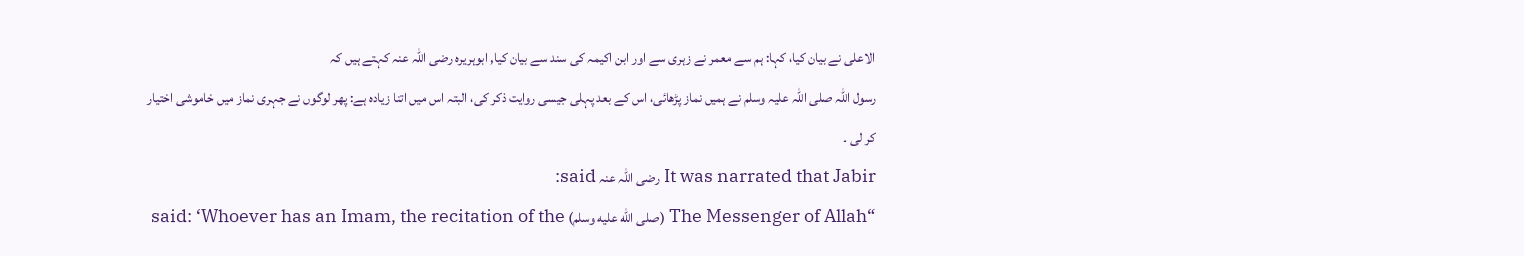الاعلی نے بیان کیا، کہا: ہم سے معمر نے زہری سے اور ابن اکیمہ کی سند سے بیان کیا, ابوہریرہ رضی اللہ عنہ کہتے ہیں کہ
رسول اللہ صلی اللہ علیہ وسلم نے ہمیں نماز پڑھائی، اس کے بعد پہلی جیسی روایت ذکر کی، البتہ اس میں اتنا زیادہ ہے: پھر لوگوں نے جہری نماز میں خاموشی اختیار کر لی ۔
It was narrated that Jabir رضی اللہ عنہ said:
“The Messenger of Allah (صلى الله عليه وسلم) said: ‘Whoever has an Imam, the recitation of the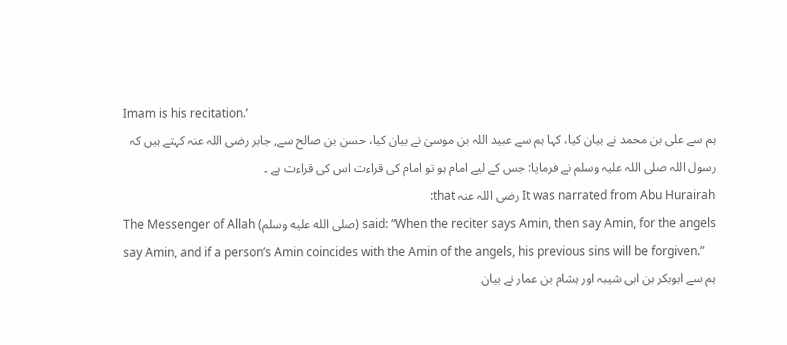Imam is his recitation.’
ہم سے علی بن محمد نے بیان کیا، کہا ہم سے عبید اللہ بن موسیٰ نے بیان کیا، حسن بن صالح سے, جابر رضی اللہ عنہ کہتے ہیں کہ
رسول اللہ صلی اللہ علیہ وسلم نے فرمایا: جس کے لیے امام ہو تو امام کی قراءت اس کی قراءت ہے ۔
It was narrated from Abu Hurairah رضی اللہ عنہ that:
The Messenger of Allah (صلى الله عليه وسلم) said: “When the reciter says Amin, then say Amin, for the angels say Amin, and if a person’s Amin coincides with the Amin of the angels, his previous sins will be forgiven.”
ہم سے ابوبکر بن ابی شیبہ اور ہشام بن عمار نے بیان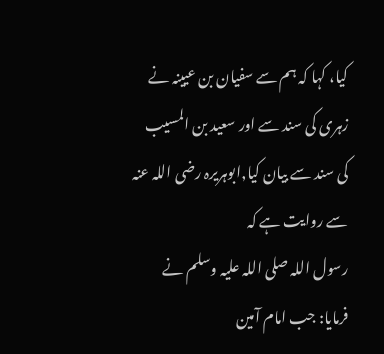کیا، کہا کہ ہم سے سفیان بن عیینہ نے زہری کی سند سے اور سعید بن المسیب کی سند سے بیان کیا,ابوہریرہ رضی اللہ عنہ سے روایت ہے کہ
رسول اللہ صلی اللہ علیہ وسلم نے فرمایا: جب امام آمین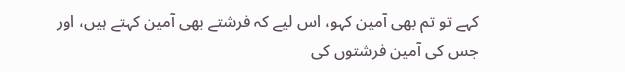کہے تو تم بھی آمین کہو، اس لیے کہ فرشتے بھی آمین کہتے ہیں، اور جس کی آمین فرشتوں کی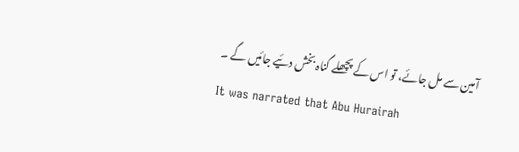آمین سے مل جائے، تو اس کے پچھلے گناہ بخش دئیے جائیں گے ۔
It was narrated that Abu Hurairah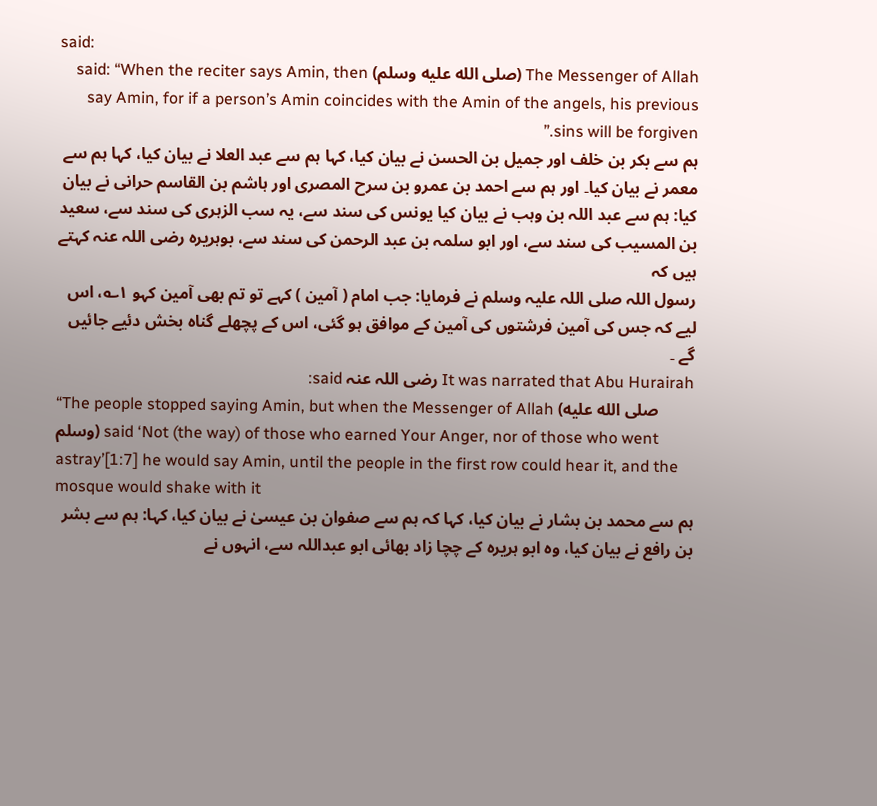said:
The Messenger of Allah (صلى الله عليه وسلم) said: “When the reciter says Amin, then say Amin, for if a person’s Amin coincides with the Amin of the angels, his previous sins will be forgiven.”
ہم سے بکر بن خلف اور جمیل بن الحسن نے بیان کیا، کہا ہم سے عبد العلا نے بیان کیا، کہا ہم سے معمر نے بیان کیا۔ اور ہم سے احمد بن عمرو بن سرح المصری اور ہاشم بن القاسم حرانی نے بیان کیا: ہم سے عبد اللہ بن وہب نے بیان کیا یونس کی سند سے، یہ سب الزہری کی سند سے، سعید بن المسیب کی سند سے، اور ابو سلمہ بن عبد الرحمن کی سند سے، بوہریرہ رضی اللہ عنہ کہتے ہیں کہ
رسول اللہ صلی اللہ علیہ وسلم نے فرمایا: جب امام ( آمین ) کہے تو تم بھی آمین کہو ۱؎، اس لیے کہ جس کی آمین فرشتوں کی آمین کے موافق ہو گئی، اس کے پچھلے گناہ بخش دئیے جائیں گے ۔
It was narrated that Abu Hurairah رضی اللہ عنہ said:
“The people stopped saying Amin, but when the Messenger of Allah (صلى الله عليه وسلم) said ‘Not (the way) of those who earned Your Anger, nor of those who went astray’[1:7] he would say Amin, until the people in the first row could hear it, and the mosque would shake with it
ہم سے محمد بن بشار نے بیان کیا، کہا کہ ہم سے صفوان بن عیسیٰ نے بیان کیا، کہا: ہم سے بشر بن رافع نے بیان کیا، وہ ابو ہریرہ کے چچا زاد بھائی ابو عبداللہ سے، انہوں نے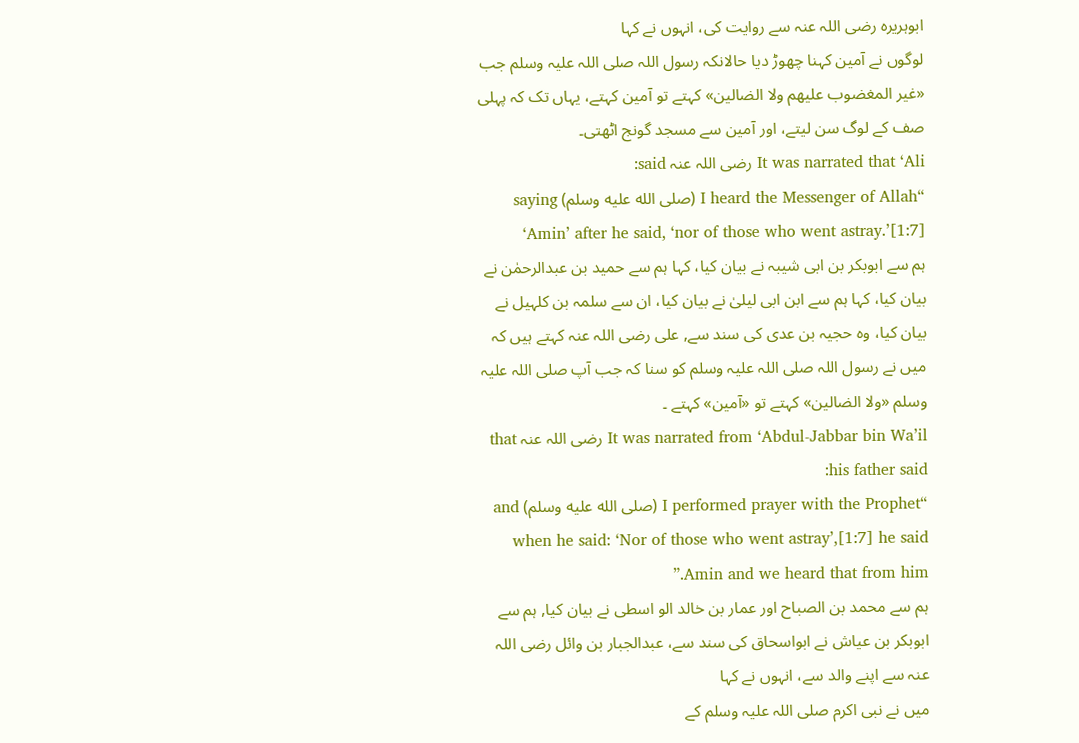ابوہریرہ رضی اللہ عنہ سے روایت کی، انہوں نے کہا
لوگوں نے آمین کہنا چھوڑ دیا حالانکہ رسول اللہ صلی اللہ علیہ وسلم جب «غير المغضوب عليهم ولا الضالين» کہتے تو آمین کہتے، یہاں تک کہ پہلی صف کے لوگ سن لیتے، اور آمین سے مسجد گونج اٹھتی۔
It was narrated that ‘Ali رضی اللہ عنہ said:
“I heard the Messenger of Allah (صلى الله عليه وسلم) saying ‘Amin’ after he said, ‘nor of those who went astray.’[1:7]
ہم سے ابوبکر بن ابی شیبہ نے بیان کیا، کہا ہم سے حمید بن عبدالرحمٰن نے بیان کیا، کہا ہم سے ابن ابی لیلیٰ نے بیان کیا، ان سے سلمہ بن کلہیل نے بیان کیا، وہ حجیہ بن عدی کی سند سے, علی رضی اللہ عنہ کہتے ہیں کہ
میں نے رسول اللہ صلی اللہ علیہ وسلم کو سنا کہ جب آپ صلی اللہ علیہ وسلم «ولا الضالين» کہتے تو «آمین» کہتے ۔
It was narrated from ‘Abdul-Jabbar bin Wa’il رضی اللہ عنہ that his father said:
“I performed prayer with the Prophet (صلى الله عليه وسلم) and when he said: ‘Nor of those who went astray’,[1:7] he said Amin and we heard that from him.”
ہم سے محمد بن الصباح اور عمار بن خالد الو اسطی نے بیان کیا, ہم سے ابوبکر بن عیاش نے ابواسحاق کی سند سے، عبدالجبار بن وائل رضی اللہ عنہ سے اپنے والد سے، انہوں نے کہا
میں نے نبی اکرم صلی اللہ علیہ وسلم کے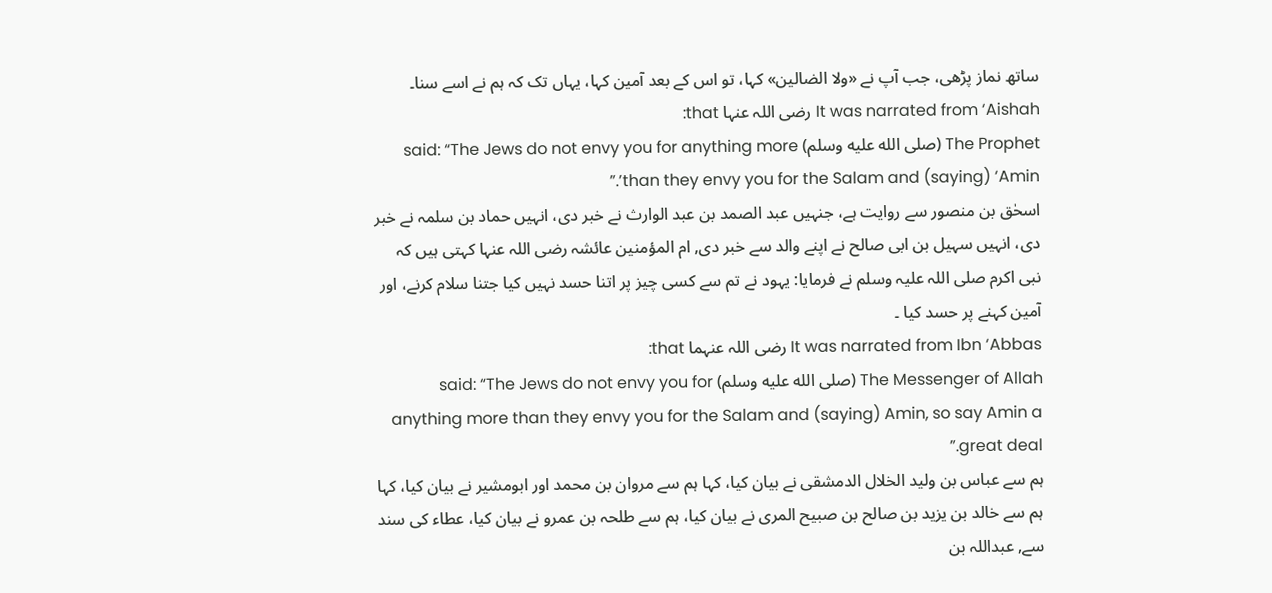ساتھ نماز پڑھی، جب آپ نے «ولا الضالين» کہا، تو اس کے بعد آمین کہا، یہاں تک کہ ہم نے اسے سنا۔
It was narrated from ‘Aishah رضی اللہ عنہا that:
The Prophet (صلى الله عليه وسلم) said: “The Jews do not envy you for anything more than they envy you for the Salam and (saying) ‘Amin’.”
اسحٰق بن منصور سے روایت ہے، جنہیں عبد الصمد بن عبد الوارث نے خبر دی، انہیں حماد بن سلمہ نے خبر دی، انہیں سہیل بن ابی صالح نے اپنے والد سے خبر دی, ام المؤمنین عائشہ رضی اللہ عنہا کہتی ہیں کہ
نبی اکرم صلی اللہ علیہ وسلم نے فرمایا: یہود نے تم سے کسی چیز پر اتنا حسد نہیں کیا جتنا سلام کرنے، اور آمین کہنے پر حسد کیا ۔
It was narrated from Ibn ‘Abbas رضی اللہ عنہما that:
The Messenger of Allah (صلى الله عليه وسلم) said: “The Jews do not envy you for anything more than they envy you for the Salam and (saying) Amin, so say Amin a great deal.”
ہم سے عباس بن ولید الخلال الدمشقی نے بیان کیا، کہا ہم سے مروان بن محمد اور ابومشیر نے بیان کیا، کہا ہم سے خالد بن یزید بن صالح بن صبیح المری نے بیان کیا، ہم سے طلحہ بن عمرو نے بیان کیا، عطاء کی سند سے, عبداللہ بن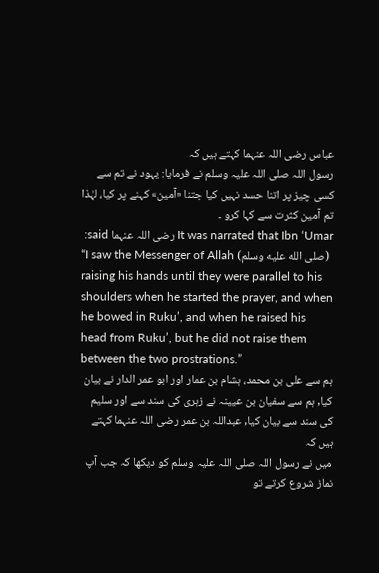عباس رضی اللہ عنہما کہتے ہیں کہ
رسول اللہ صلی اللہ علیہ وسلم نے فرمایا: یہود نے تم سے کسی چیز پر اتنا حسد نہیں کیا جتنا «آمین» کہنے پر کیا، لہٰذا تم آمین کثرت سے کہا کرو ۔
It was narrated that Ibn ‘Umar رضی اللہ عنہما said:
“I saw the Messenger of Allah (صلى الله عليه وسلم) raising his hands until they were parallel to his shoulders when he started the prayer, and when he bowed in Ruku’, and when he raised his head from Ruku’, but he did not raise them between the two prostrations.”
ہم سے علی بن محمد، ہشام بن عمار اور ابو عمر الدار نے بیان کیا, ہم سے سفیان بن عیینہ نے زہری کی سند سے اور سلیم کی سند سے بیان کیا, عبداللہ بن عمر رضی اللہ عنہما کہتے ہیں کہ
میں نے رسول اللہ صلی اللہ علیہ وسلم کو دیکھا کہ جب آپ نماز شروع کرتے تو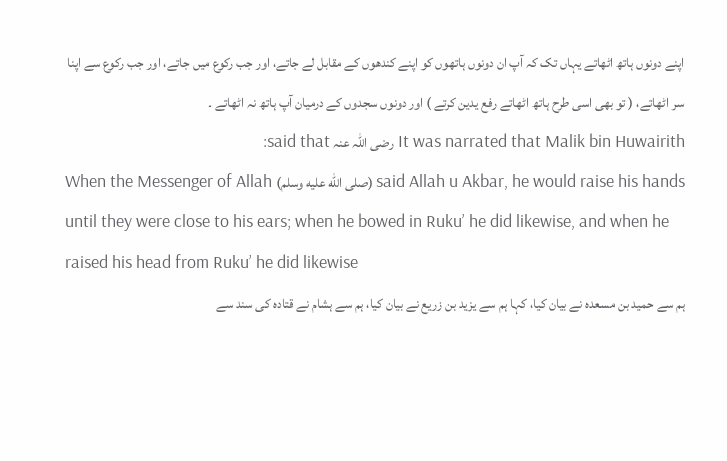اپنے دونوں ہاتھ اٹھاتے یہاں تک کہ آپ ان دونوں ہاتھوں کو اپنے کندھوں کے مقابل لے جاتے، اور جب رکوع میں جاتے، اور جب رکوع سے اپنا سر اٹھاتے، ( تو بھی اسی طرح ہاتھ اٹھاتے رفع یدین کرتے ) اور دونوں سجدوں کے درمیان آپ ہاتھ نہ اٹھاتے ۔
It was narrated that Malik bin Huwairith رضی اللہ عنہ said that:
When the Messenger of Allah (صلى الله عليه وسلم) said Allah u Akbar, he would raise his hands until they were close to his ears; when he bowed in Ruku’ he did likewise, and when he raised his head from Ruku’ he did likewise
ہم سے حمید بن مسعدہ نے بیان کیا، کہا ہم سے یزید بن زریع نے بیان کیا، ہم سے ہشام نے قتادہ کی سند سے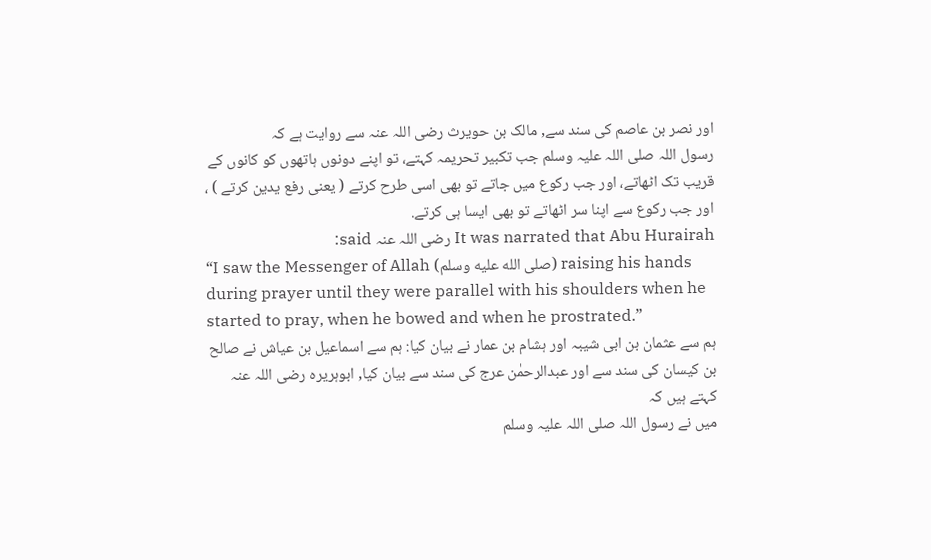اور نصر بن عاصم کی سند سے, مالک بن حویرث رضی اللہ عنہ سے روایت ہے کہ
رسول اللہ صلی اللہ علیہ وسلم جب تکبیر تحریمہ کہتے، تو اپنے دونوں ہاتھوں کو کانوں کے قریب تک اٹھاتے، اور جب رکوع میں جاتے تو بھی اسی طرح کرتے ( یعنی رفع یدین کرتے ) ، اور جب رکوع سے اپنا سر اٹھاتے تو بھی ایسا ہی کرتے.
It was narrated that Abu Hurairah رضی اللہ عنہ said:
“I saw the Messenger of Allah (صلى الله عليه وسلم) raising his hands during prayer until they were parallel with his shoulders when he started to pray, when he bowed and when he prostrated.”
ہم سے عثمان بن ابی شیبہ اور ہشام بن عمار نے بیان کیا: ہم سے اسماعیل بن عیاش نے صالح بن کیسان کی سند سے اور عبدالرحمٰن عرج کی سند سے بیان کیا, ابوہریرہ رضی اللہ عنہ کہتے ہیں کہ
میں نے رسول اللہ صلی اللہ علیہ وسلم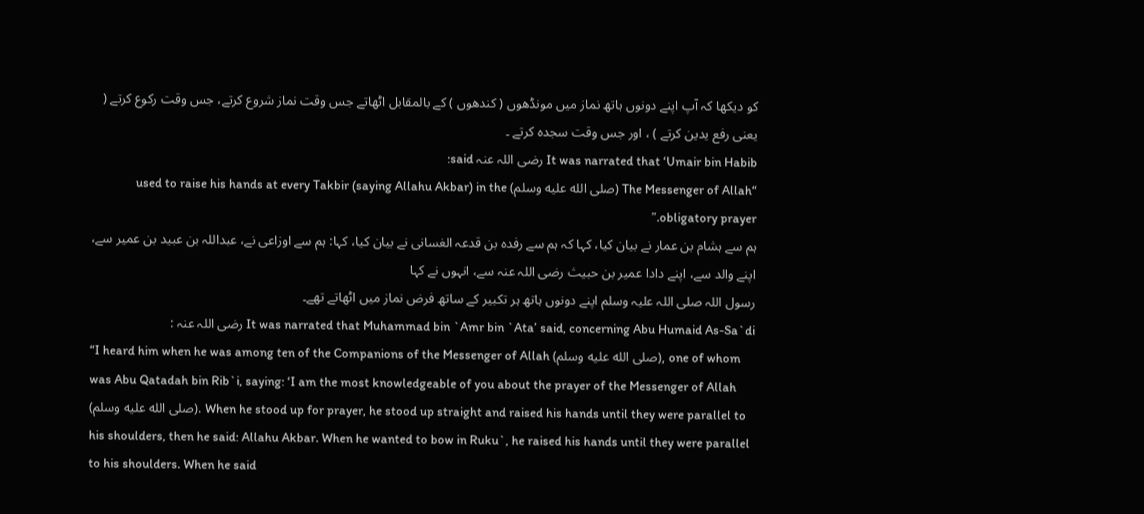کو دیکھا کہ آپ اپنے دونوں ہاتھ نماز میں مونڈھوں ( کندھوں ) کے بالمقابل اٹھاتے جس وقت نماز شروع کرتے، جس وقت رکوع کرتے ( یعنی رفع یدین کرتے ) ، اور جس وقت سجدہ کرتے ۔
It was narrated that ‘Umair bin Habib رضی اللہ عنہ said:
“The Messenger of Allah (صلى الله عليه وسلم) used to raise his hands at every Takbir (saying Allahu Akbar) in the obligatory prayer.”
ہم سے ہشام بن عمار نے بیان کیا، کہا کہ ہم سے رفدہ بن قدعہ الغسانی نے بیان کیا، کہا: ہم سے اوزاعی نے، عبداللہ بن عبید بن عمیر سے، اپنے والد سے، اپنے دادا عمیر بن حبیث رضی اللہ عنہ سے، انہوں نے کہا
رسول اللہ صلی اللہ علیہ وسلم اپنے دونوں ہاتھ ہر تکبیر کے ساتھ فرض نماز میں اٹھاتے تھے۔
It was narrated that Muhammad bin `Amr bin `Ata’ said, concerning Abu Humaid As-Sa`di رضی اللہ عنہ :
“I heard him when he was among ten of the Companions of the Messenger of Allah (صلى الله عليه وسلم), one of whom was Abu Qatadah bin Rib`i, saying: ‘I am the most knowledgeable of you about the prayer of the Messenger of Allah (صلى الله عليه وسلم). When he stood up for prayer, he stood up straight and raised his hands until they were parallel to his shoulders, then he said: Allahu Akbar. When he wanted to bow in Ruku`, he raised his hands until they were parallel to his shoulders. When he said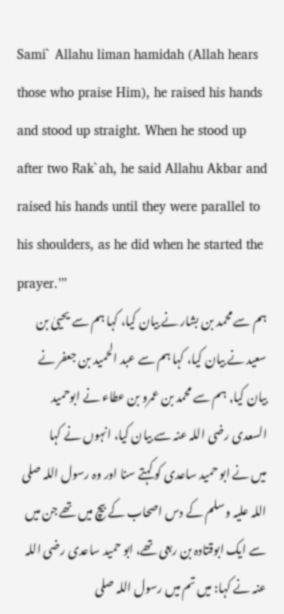Sami` Allahu liman hamidah (Allah hears those who praise Him), he raised his hands and stood up straight. When he stood up after two Rak`ah, he said Allahu Akbar and raised his hands until they were parallel to his shoulders, as he did when he started the prayer.’”
ہم سے محمد بن بشار نے بیان کیا، کہا ہم سے یحییٰ بن سعید نے بیان کیا، کہا ہم سے عبد الحمید بن جعفر نے بیان کیا, ہم سے محمد بن عمرو بن عطاء نے ابوحمید السعدی رضی اللہ عنہ سے بیان کیا، انہوں نے کہا
میں نے ابو حمید ساعدی کو کہتے سنا اور وہ رسول اللہ صلی اللہ علیہ وسلم کے دس اصحاب کے بیچ میں تھے جن میں سے ایک ابوقتادہ بن ربعی تھے، ابو حمید ساعدی رضی اللہ عنہ نے کہا: میں تم میں رسول اللہ صلی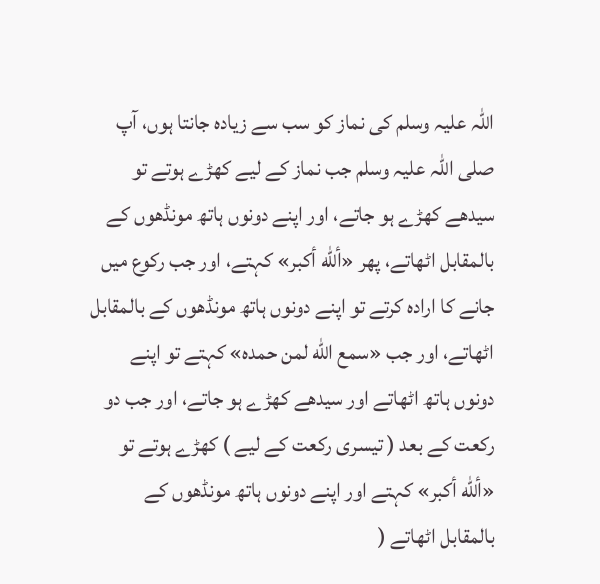اللہ علیہ وسلم کی نماز کو سب سے زیادہ جانتا ہوں، آپ صلی اللہ علیہ وسلم جب نماز کے لیے کھڑے ہوتے تو سیدھے کھڑے ہو جاتے، اور اپنے دونوں ہاتھ مونڈھوں کے بالمقابل اٹھاتے، پھر «ألله أكبر» کہتے، اور جب رکوع میں جانے کا ارادہ کرتے تو اپنے دونوں ہاتھ مونڈھوں کے بالمقابل اٹھاتے، اور جب «سمع الله لمن حمده» کہتے تو اپنے دونوں ہاتھ اٹھاتے اور سیدھے کھڑے ہو جاتے، اور جب دو رکعت کے بعد ( تیسری رکعت کے لیے ) کھڑے ہوتے تو «ألله أكبر» کہتے اور اپنے دونوں ہاتھ مونڈھوں کے بالمقابل اٹھاتے (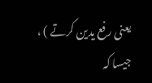یعنی رفع یدین کرتے ) ، جیسا کہ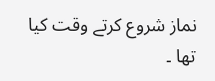نماز شروع کرتے وقت کیا تھا ۔